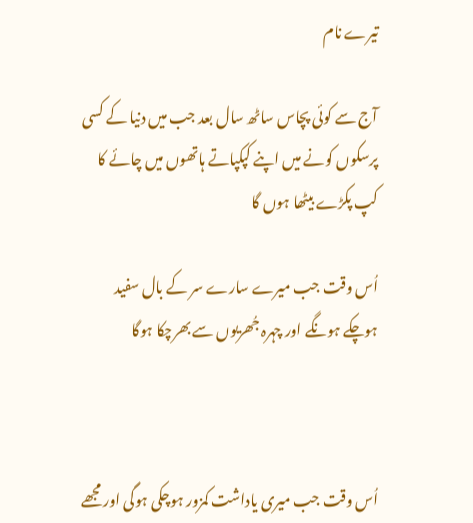تیرے نام

آج سے کوئی پچاس ساٹھ سال بعد جب میں دنیا کے کسی پرسکوں کونے میں اپنے کپکپاتے ہاتھوں میں چائے کا کپ پکڑے بیٹھا ہوں گا

اُس وقت جب میرے سارے سر کے بال سفید ہوچکے ہونگے اور چہرہ جُھریوں سے بھرچکا ہوگا



اُس وقت جب میری یاداشت کمزور ہوچکی ہوگی اور مجھے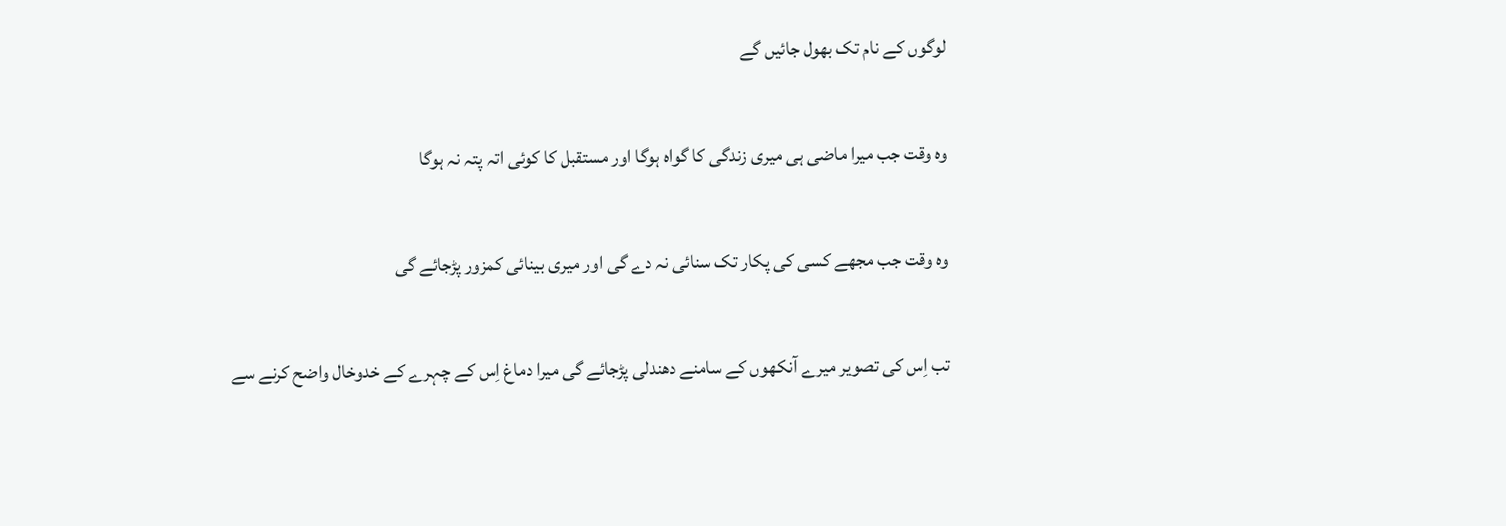لوگوں کے نام تک بھول جائیں گے

وہ وقت جب میرا ماضی ہی میری زندگی کا گواہ ہوگا اور مستقبل کا کوئی اتہ پتہ نہ ہوگا

وہ وقت جب مجھے کسی کی پکار تک سنائی نہ دے گی اور میری بینائی کمزور پڑجائے گی

تب اِس کی تصویر میرے آنکھوں کے سامنے دھندلی پڑجائے گی میرا دماغ اِس کے چہرے کے خدوخال واضح کرنے سے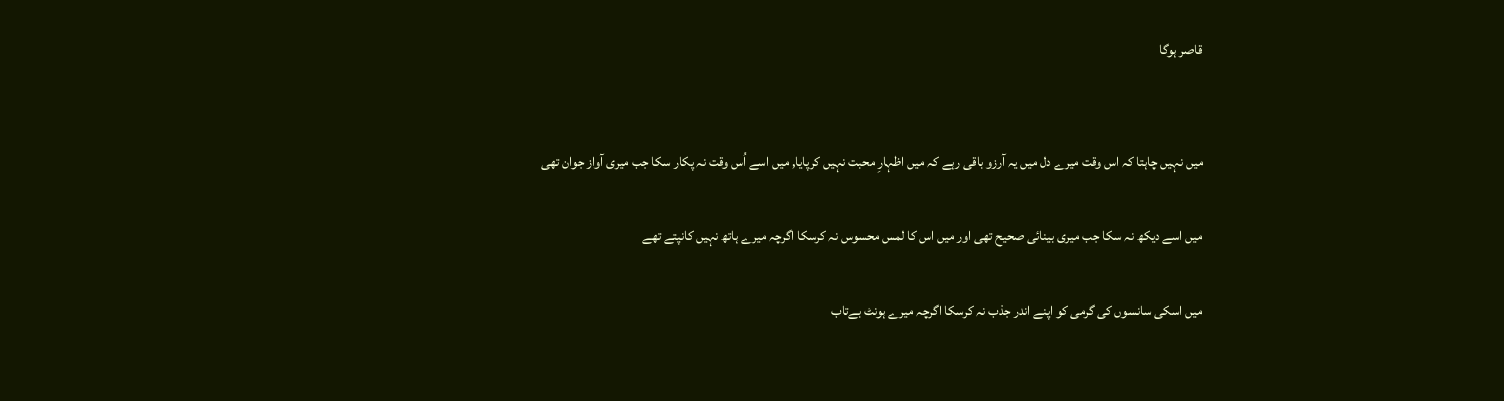قاصر ہوگا


میں نہیں چاہتا کہ اس وقت میرے دل میں یہ آرزو باقی رہے کہ میں اظہارِ محبت نہیں کرپایا, میں اسے اُس وقت نہ پکار سکا جب میری آواز جوان تھی

میں اسے دیکھ نہ سکا جب میری بینائی صحیح تھی اور میں اس کا لمس محسوس نہ کرسکا اگرچہ میرے ہاتھ نہیں کانپتے تھے

میں اسکی سانسوں کی گرمی کو اپنے اندر جذب نہ کرسکا اگرچہ میرے ہونٹ بےتاب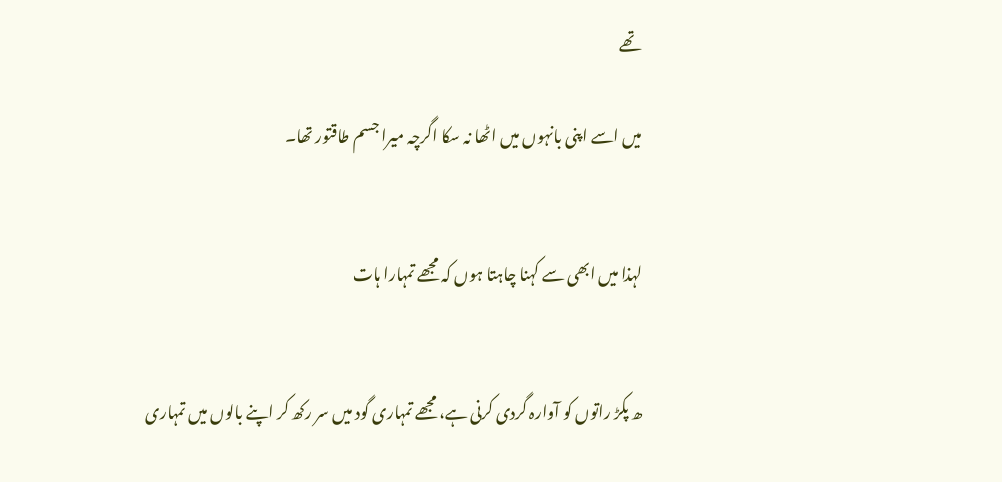تھے

میں اسے اپنی بانہوں میں اٹھا نہ سکا اگرچہ میرا جسم طاقتور تھا۔


لہذا میں ابھی سے کہنا چاہتا ہوں کہ مجھے تمہارا ہات


ھ پکڑ راتوں کو آوارہ گردی کرنی ہے، مجھے تمہاری گود میں سر رکھ کر اپنے بالوں میں تمہاری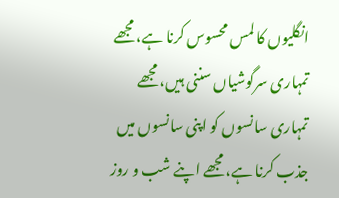انگلیوں کا لمس محسوس کرنا ہے، مجھے تمہاری سرگوشیاں سننی ہیں، مجھے تمہاری سانسوں کو اپنی سانسوں میں جذب کرنا ہے، مجھے اپنے شب و روز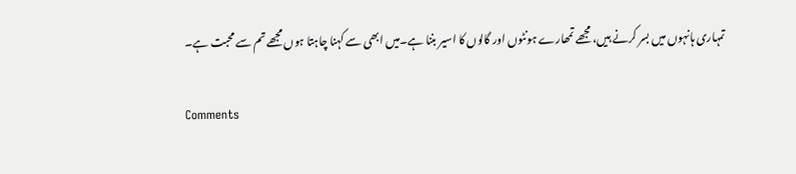تمہاری ہانہوں میں بسر کرنے ہیں، مجھے تمھارے ہونٹوں اور گالوں کا اسیر بننا ہے۔میں ابھی سے کہنا چاہتا ہوں مجھے تم سے محبت ہے۔

Comments